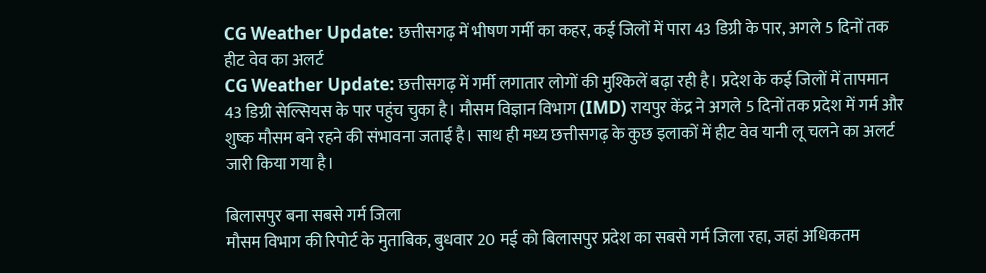CG Weather Update: छत्तीसगढ़ में भीषण गर्मी का कहर, कई जिलों में पारा 43 डिग्री के पार, अगले 5 दिनों तक हीट वेव का अलर्ट
CG Weather Update: छत्तीसगढ़ में गर्मी लगातार लोगों की मुश्किलें बढ़ा रही है। प्रदेश के कई जिलों में तापमान 43 डिग्री सेल्सियस के पार पहुंच चुका है। मौसम विज्ञान विभाग (IMD) रायपुर केंद्र ने अगले 5 दिनों तक प्रदेश में गर्म और शुष्क मौसम बने रहने की संभावना जताई है। साथ ही मध्य छत्तीसगढ़ के कुछ इलाकों में हीट वेव यानी लू चलने का अलर्ट जारी किया गया है।

बिलासपुर बना सबसे गर्म जिला
मौसम विभाग की रिपोर्ट के मुताबिक, बुधवार 20 मई को बिलासपुर प्रदेश का सबसे गर्म जिला रहा, जहां अधिकतम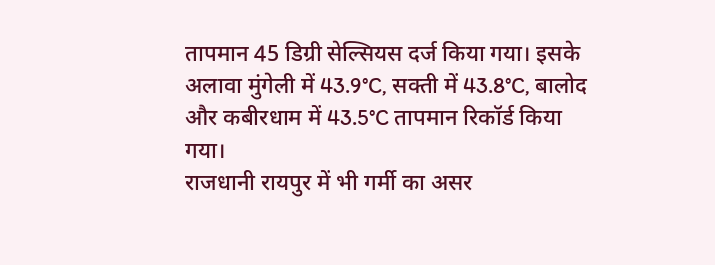तापमान 45 डिग्री सेल्सियस दर्ज किया गया। इसके अलावा मुंगेली में 43.9°C, सक्ती में 43.8°C, बालोद और कबीरधाम में 43.5°C तापमान रिकॉर्ड किया गया।
राजधानी रायपुर में भी गर्मी का असर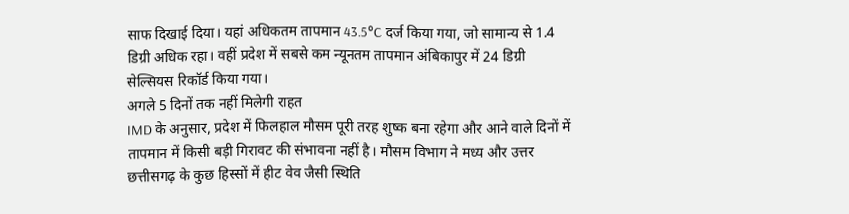साफ दिखाई दिया। यहां अधिकतम तापमान 43.5°C दर्ज किया गया, जो सामान्य से 1.4 डिग्री अधिक रहा। वहीं प्रदेश में सबसे कम न्यूनतम तापमान अंबिकापुर में 24 डिग्री सेल्सियस रिकॉर्ड किया गया।
अगले 5 दिनों तक नहीं मिलेगी राहत
IMD के अनुसार, प्रदेश में फिलहाल मौसम पूरी तरह शुष्क बना रहेगा और आने वाले दिनों में तापमान में किसी बड़ी गिरावट की संभावना नहीं है। मौसम विभाग ने मध्य और उत्तर छत्तीसगढ़ के कुछ हिस्सों में हीट वेव जैसी स्थिति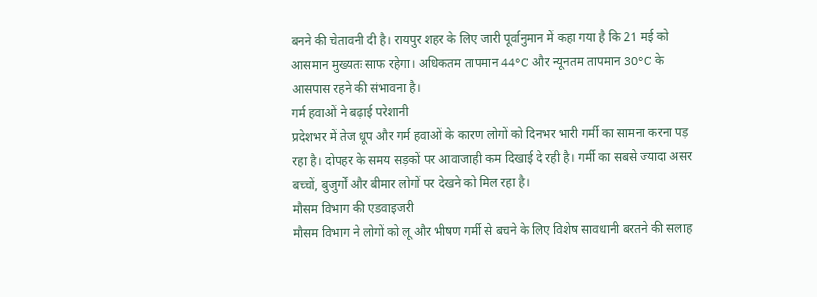बनने की चेतावनी दी है। रायपुर शहर के लिए जारी पूर्वानुमान में कहा गया है कि 21 मई को आसमान मुख्यतः साफ रहेगा। अधिकतम तापमान 44°C और न्यूनतम तापमान 30°C के आसपास रहने की संभावना है।
गर्म हवाओं ने बढ़ाई परेशानी
प्रदेशभर में तेज धूप और गर्म हवाओं के कारण लोगों को दिनभर भारी गर्मी का सामना करना पड़ रहा है। दोपहर के समय सड़कों पर आवाजाही कम दिखाई दे रही है। गर्मी का सबसे ज्यादा असर बच्चों, बुजुर्गों और बीमार लोगों पर देखने को मिल रहा है।
मौसम विभाग की एडवाइजरी
मौसम विभाग ने लोगों को लू और भीषण गर्मी से बचने के लिए विशेष सावधानी बरतने की सलाह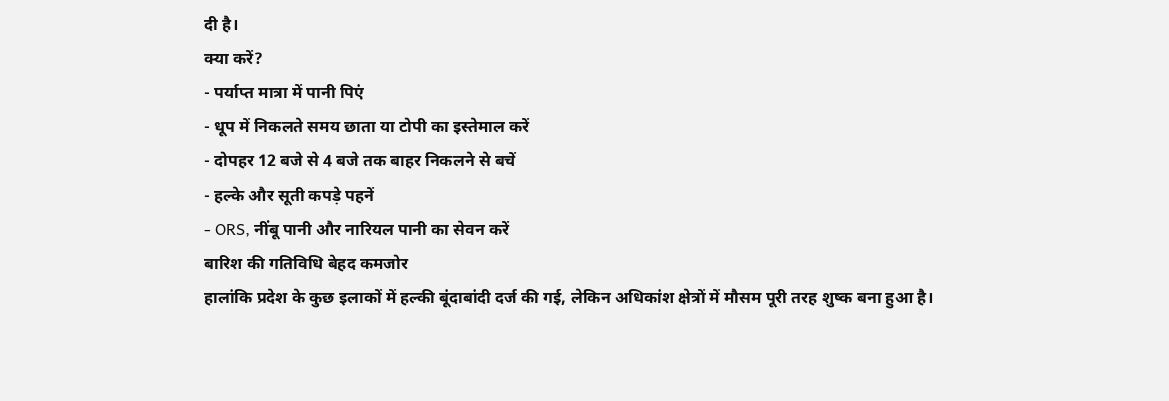दी है।
क्या करें?
- पर्याप्त मात्रा में पानी पिएं
- धूप में निकलते समय छाता या टोपी का इस्तेमाल करें
- दोपहर 12 बजे से 4 बजे तक बाहर निकलने से बचें
- हल्के और सूती कपड़े पहनें
- ORS, नींबू पानी और नारियल पानी का सेवन करें
बारिश की गतिविधि बेहद कमजोर
हालांकि प्रदेश के कुछ इलाकों में हल्की बूंदाबांदी दर्ज की गई, लेकिन अधिकांश क्षेत्रों में मौसम पूरी तरह शुष्क बना हुआ है।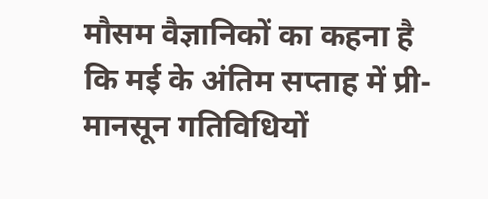मौसम वैज्ञानिकों का कहना है कि मई के अंतिम सप्ताह में प्री-मानसून गतिविधियों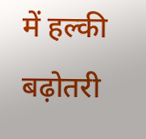में हल्की बढ़ोतरी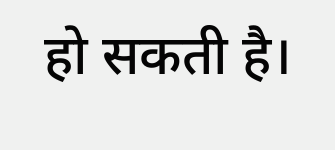हो सकती है।